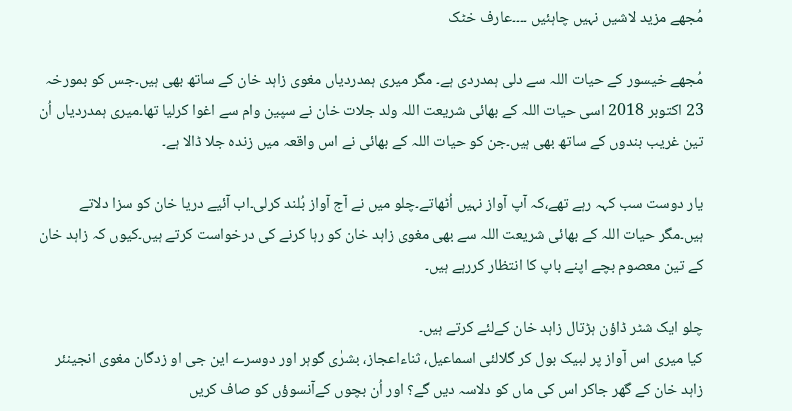مُجھے مزید لاشیں نہیں چاہئیں ۔۔۔۔عارف خٹک

مُجھے خیسور کے حیات اللہ سے دلی ہمدردی ہے۔ مگر میری ہمدردیاں مغوی زاہد خان کے ساتھ بھی ہیں۔جس کو بمورخہ 23 اکتوبر 2018 اسی حیات اللہ کے بھائی شریعت اللہ ولد جلات خان نے سپین وام سے اغوا کرلیا تھا۔میری ہمدردیاں اُن تین غریب بندوں کے ساتھ بھی ہیں۔جن کو حیات اللہ کے بھائی نے اس واقعہ میں زندہ جلا ڈالا ہے۔

یار دوست سب کہہ رہے تھے،کہ آپ آواز نہیں اُٹھاتے۔چلو میں نے آج آواز بُلند کرلی۔اب آئیے دریا خان کو سزا دلاتے ہیں۔مگر حیات اللہ کے بھائی شریعت اللہ سے بھی مغوی زاہد خان کو رہا کرنے کی درخواست کرتے ہیں۔کیوں کہ زاہد خان کے تین معصوم بچے اپنے باپ کا انتظار کررہے ہیں۔

چلو ایک شٹر ڈاؤن ہڑتال زاہد خان کےلئے کرتے ہیں۔
کیا میری اس آواز پر لبیک بول کر گلالئی اسماعیل، ثناءاعجاز، بشرٰی گوہر اور دوسرے این جی او زدگان مغوی انجینئر زاہد خان کے گھر جاکر اس کی ماں کو دلاسہ دیں گے؟ اور اُن بچوں کےآنسوؤں کو صاف کریں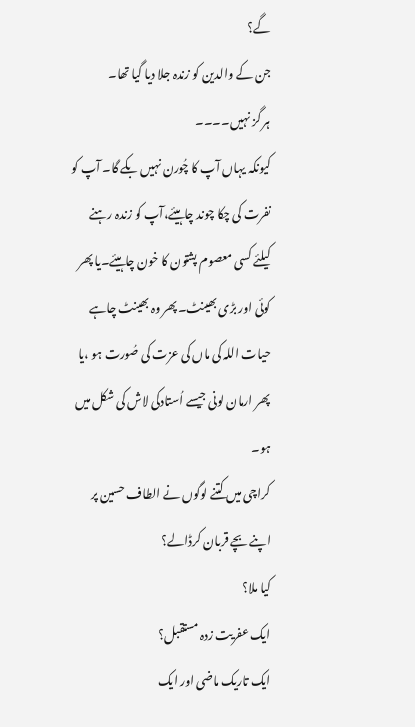گے؟
جن کے والدین کو زندہ جلا دیا گیا تھا۔
ہر گز نہیں۔۔۔۔
کیونکہ یہاں آپ کا چُورن نہیں بکے گا۔ آپ کو نفرت کی چکا چوند چاہیئے،آپ کو زندہ رہنے کیلئے کسی معصوم پشتون کا خون چاہیئے۔یا پھر کوئی اور بڑی بھینٹ۔پھر وہ بھینٹ چاہے حیات اللہ کی ماں کی عزت کی صُورت ہو ،یا پھر ارمان لونی جیسے اُستادکی لاش کی شکل میں ہو۔
کراچی میں کتنے لوگوں نے الطاف حسین پر اپنے بچے قربان کرڈالے؟
کیا ملا؟
ایک عفریت زدہ مستقبل؟
ایک تاریک ماضی اور ایک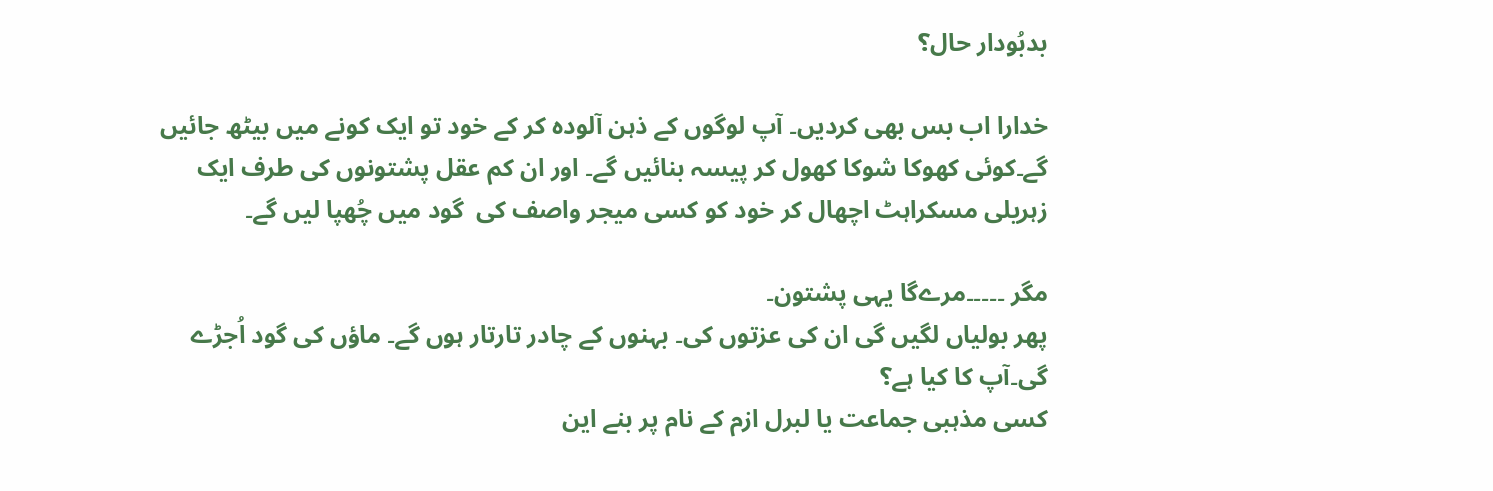بدبُودار حال؟

خدارا اب بس بھی کردیں۔ آپ لوگوں کے ذہن آلودہ کر کے خود تو ایک کونے میں بیٹھ جائیں گے۔کوئی کھوکا شوکا کھول کر پیسہ بنائیں گے۔ اور ان کم عقل پشتونوں کی طرف ایک زہریلی مسکراہٹ اچھال کر خود کو کسی میجر واصف کی  گود میں چُھپا لیں گے۔

مگر ۔۔۔۔۔مرےگا یہی پشتون۔
پھر بولیاں لگیں گی ان کی عزتوں کی۔ بہنوں کے چادر تارتار ہوں گے۔ ماؤں کی گود اُجڑے گی۔آپ کا کیا ہے؟
کسی مذہبی جماعت یا لبرل ازم کے نام پر بنے این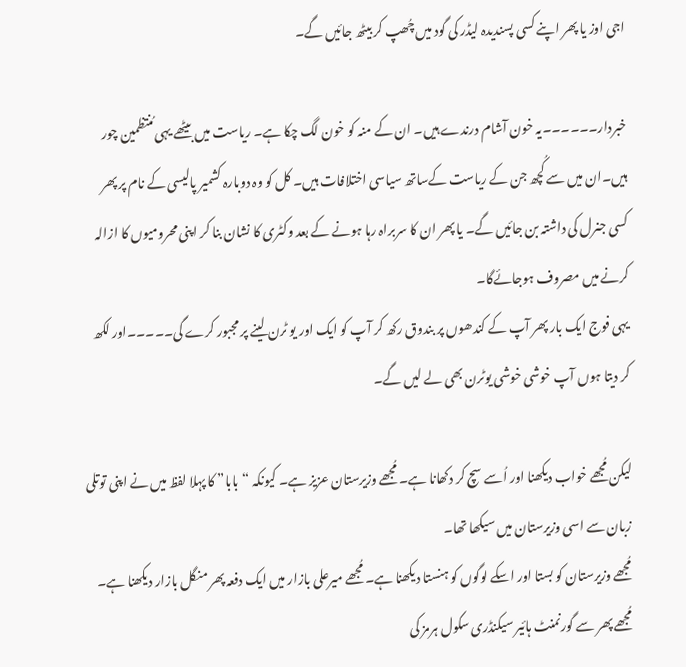اجی اوز یا پھر اپنے کسی پسندیدہ لیڈر کی گود میں چُھپ کر بیٹھ جائیں گے۔

خبردار۔۔۔۔۔۔یہ خون آشام درندے ہیں۔ ان کے منہ کو خون لگ چکا ہے۔ ریاست میں بیٹھے یہی مُنتظمین چور ہیں۔ان میں سے کُچھ جن کے ریاست کےساتھ سیاسی اختلافات ہیں۔ کل کو وہ دوبارہ کشمیر پالیسی کے نام پر پھر کسی جنرل کی داشتہ بن جائیں گے۔ یا پھر ان کا سربراہ رہا ہونے کے بعد وکٹری کا نشان بنا کر اپنی محرومیوں کا ازالہ کرنے میں مصروف ہوجائےگا۔
یہی فوج ایک بار پھر آپ کے کندھوں پر بندوق رکھ کر آپ کو ایک اور یو ٹرن لینے پر مجبور کرے گی۔۔۔۔۔اور لکھ کر دیتا ہوں آپ خوشی خوشی یوٹرن بھی لے لیں گے۔

لیکن مُجھے خواب دیکھنا اور اُسے سچ کر دکھانا ہے۔ مُجھے وزیرستان عزیز ہے۔ کیونکہ “بابا” کا پہلا لفظ میں نے اپنی توتلی زبان سے اسی وزیرستان میں سیکھا تھا۔
مُجھے وزیرستان کو بستا اور اسکے لوگوں کو ہنستا دیکھنا ہے۔ مُجھے میرعلی بازار میں ایک دفعہ پھر منگل بازار دیکھنا ہے۔ مُجھے پھر سے گورنمنٹ ہائیر سیکنڈری سکول ہرمز کی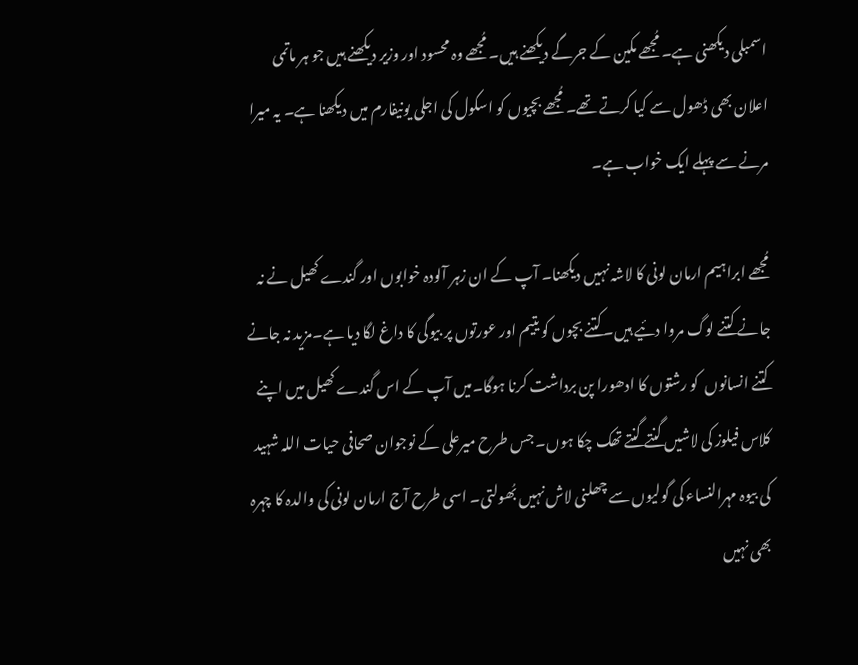اسمبلی دیکھنی ہے۔ مُجھے مکین کے جرگے دیکھنے ہیں۔ مُجھے وہ محسود اور وزیر دیکھنے ہیں جو ہر ماتمی اعلان بھی ڈھول سے کیا کرتے تھے۔ مُجھے بچیوں کو اسکول کی اجلی یونیفارم میں دیکھنا ہے۔ یہ میرا مرنے سے پہلے ایک خواب ہے۔

مُجھے ابراہیم ارمان لونی کا لاشہ نہیں دیکھنا۔ آپ کے ان زہر آلودہ خوابوں اور گندے کھیل نے نہ جانے کتنے لوگ مروا دئیے ہیں۔کتنے بچوں کو یتیم اور عورتوں پر بیوگی کا داغ لگا دیا ہے۔مزید نہ جانے کتنے انسانوں  کو رشتوں کا ادھورا پن برداشت کرنا ہوگا۔میں آپ کے اس گندے کھیل میں اپنے کلاس فیلوز کی لاشیں گنتے گنتے تھک چکا ہوں۔ جس طرح میرعلی کے نوجوان صحافی حیات اللہ شہید کی بیوہ مہرالنساء کی گولیوں سے چھلنی لاش نہیں بُھولتی۔ اسی طرح آج ارمان لونی کی والدہ کا چہرہ بھی نہیں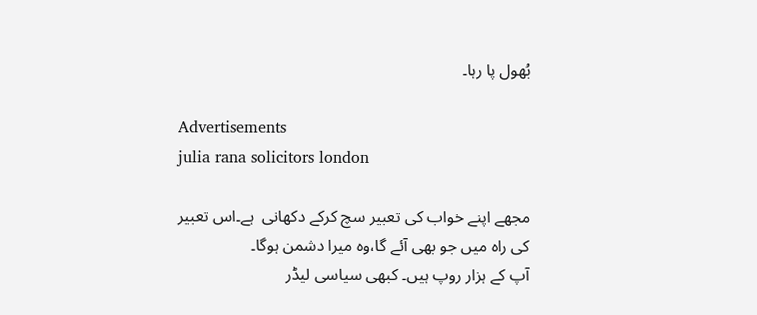بُھول پا رہا۔

Advertisements
julia rana solicitors london

مجھے اپنے خواب کی تعبیر سچ کرکے دکھانی  ہے۔اس تعبیر کی راہ میں جو بھی آئے گا،وہ میرا دشمن ہوگا۔
آپ کے ہزار روپ ہیں۔ کبھی سیاسی لیڈر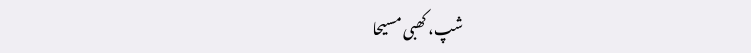شپ، کھبی مسیحا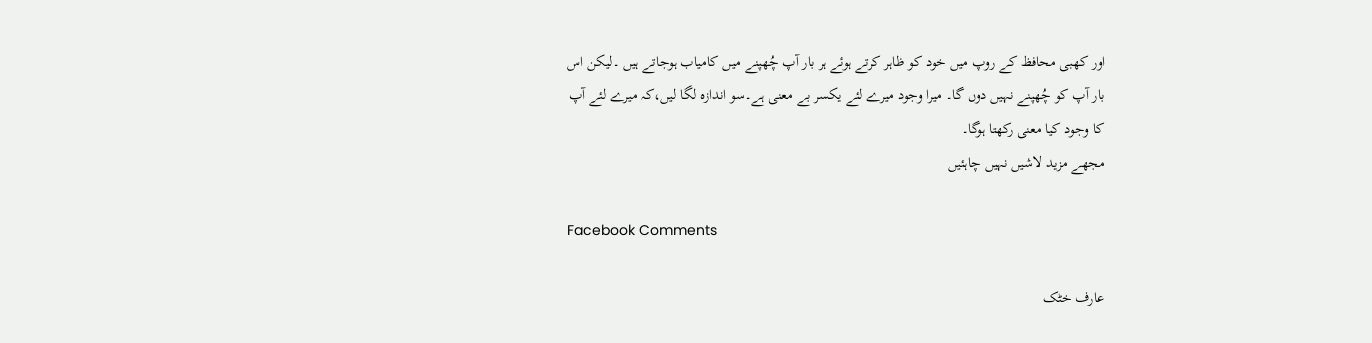اور کھبی محافظ کے روپ میں خود کو ظاہر کرتے ہوئے ہر بار آپ چُھپنے میں کامیاب ہوجاتے ہیں ۔لیکن اس بار آپ کو چُھپنے نہیں دوں گا۔ میرا وجود میرے لئے یکسر بے معنی ہے۔سو اندازہ لگا لیں،کہ میرے لئے آپ کا وجود کیا معنی رکھتا ہوگا۔
مجھے مزید لاشیں نہیں چاہئیں

Facebook Comments

عارف خٹک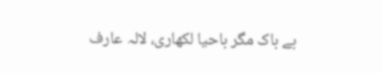بے باک مگر باحیا لکھاری، لالہ عارف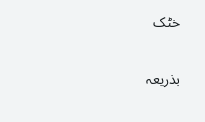خٹک

بذریعہ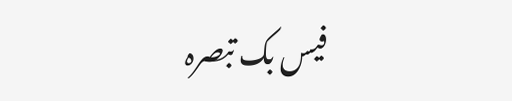فیس بک تبصرہ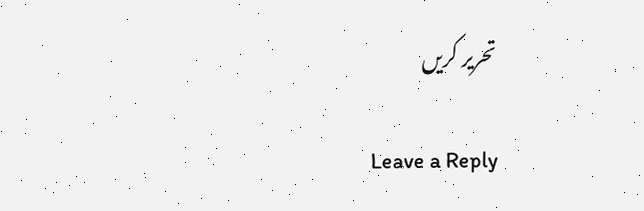تحریر کریں

Leave a Reply